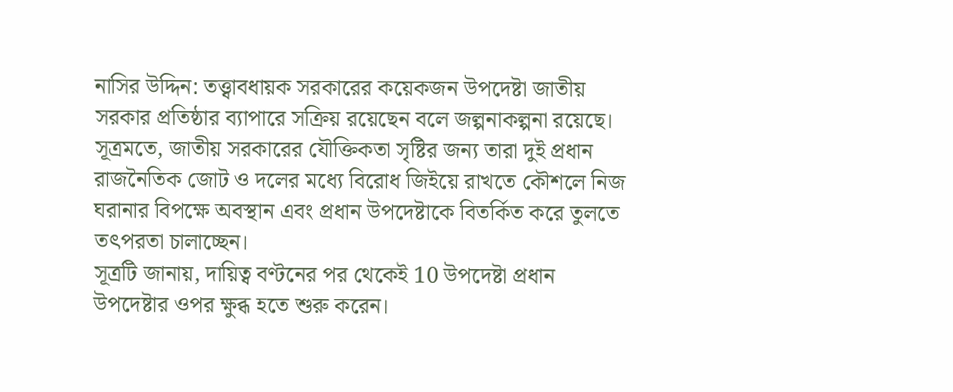নাসির উদ্দিন: তত্ত্বাবধায়ক সরকারের কয়েকজন উপদেষ্টা জাতীয় সরকার প্রতিষ্ঠার ব্যাপারে সক্রিয় রয়েছেন বলে জল্পনাকল্পনা রয়েছে। সূত্রমতে, জাতীয় সরকারের যৌক্তিকতা সৃষ্টির জন্য তারা দুই প্রধান রাজনৈতিক জোট ও দলের মধ্যে বিরোধ জিইয়ে রাখতে কৌশলে নিজ ঘরানার বিপক্ষে অবস্থান এবং প্রধান উপদেষ্টাকে বিতর্কিত করে তুলতে তৎপরতা চালাচ্ছেন।
সূত্রটি জানায়, দায়িত্ব বণ্টনের পর থেকেই 10 উপদেষ্টা প্রধান উপদেষ্টার ওপর ক্ষুব্ধ হতে শুরু করেন।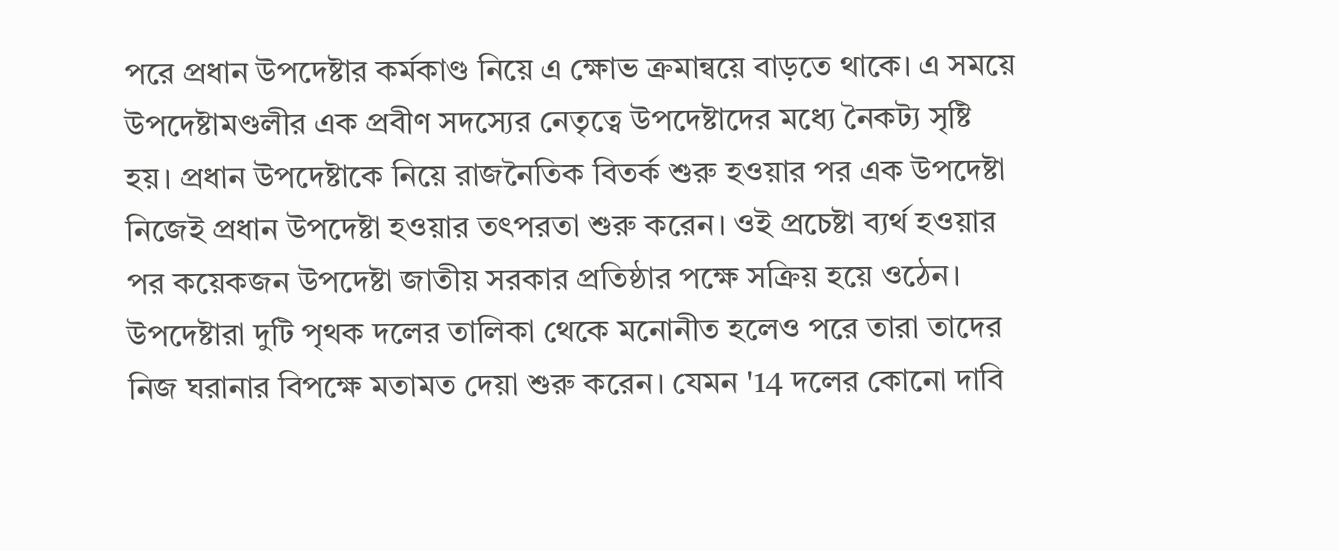পরে প্রধান উপদেষ্টার কর্মকাণ্ড নিয়ে এ ক্ষোভ ক্রমান্বয়ে বাড়তে থাকে। এ সময়ে উপদেষ্টামণ্ডলীর এক প্রবীণ সদস্যের নেতৃত্বে উপদেষ্টাদের মধ্যে নৈকট্য সৃষ্টি হয়। প্রধান উপদেষ্টাকে নিয়ে রাজনৈতিক বিতর্ক শুরু হওয়ার পর এক উপদেষ্টা নিজেই প্রধান উপদেষ্টা হওয়ার তৎপরতা শুরু করেন। ওই প্রচেষ্টা ব্যর্থ হওয়ার পর কয়েকজন উপদেষ্টা জাতীয় সরকার প্রতিষ্ঠার পক্ষে সক্রিয় হয়ে ওঠেন। উপদেষ্টারা দুটি পৃথক দলের তালিকা থেকে মনোনীত হলেও পরে তারা তাদের নিজ ঘরানার বিপক্ষে মতামত দেয়া শুরু করেন। যেমন '14 দলের কোনো দাবি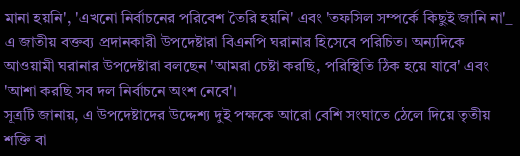মানা হয়নি', 'এখনো নির্বাচনের পরিবেশ তৈরি হয়নি' এবং 'তফসিল সম্পর্কে কিছুই জানি না'_ এ জাতীয় বক্তব্য প্রদানকারী উপদেষ্টারা বিএনপি ঘরানার হিসেবে পরিচিত। অন্যদিকে আওয়ামী ঘরানার উপদেষ্টারা বলছেন 'আমরা চেষ্টা করছি, পরিস্থিতি ঠিক হয়ে যাবে' এবং 'আশা করছি সব দল নির্বাচনে অংশ নেবে'।
সূত্রটি জানায়, এ উপদেষ্টাদের উদ্দেশ্য দুই পক্ষকে আরো বেশি সংঘাতে ঠেলে দিয়ে তৃতীয় শক্তি বা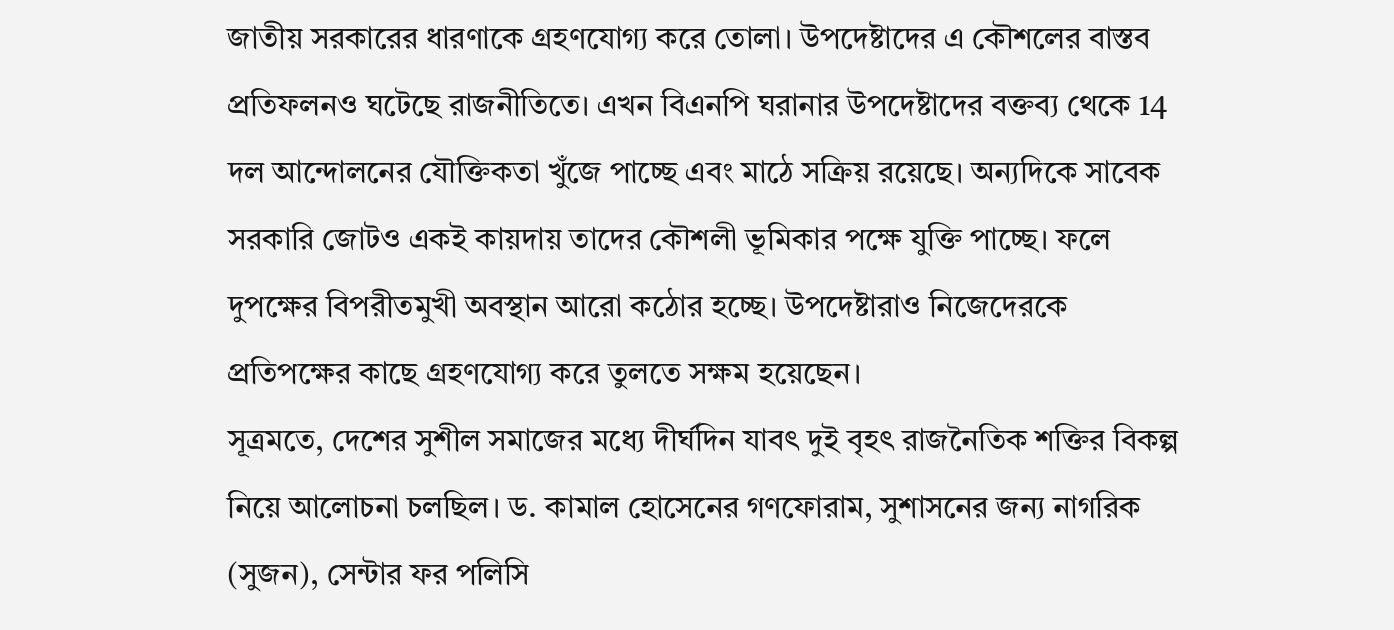জাতীয় সরকারের ধারণাকে গ্রহণযোগ্য করে তোলা। উপদেষ্টাদের এ কৌশলের বাস্তব প্রতিফলনও ঘটেছে রাজনীতিতে। এখন বিএনপি ঘরানার উপদেষ্টাদের বক্তব্য থেকে 14 দল আন্দোলনের যৌক্তিকতা খুঁজে পাচ্ছে এবং মাঠে সক্রিয় রয়েছে। অন্যদিকে সাবেক সরকারি জোটও একই কায়দায় তাদের কৌশলী ভূমিকার পক্ষে যুক্তি পাচ্ছে। ফলে দুপক্ষের বিপরীতমুখী অবস্থান আরো কঠোর হচ্ছে। উপদেষ্টারাও নিজেদেরকে প্রতিপক্ষের কাছে গ্রহণযোগ্য করে তুলতে সক্ষম হয়েছেন।
সূত্রমতে, দেশের সুশীল সমাজের মধ্যে দীর্ঘদিন যাবৎ দুই বৃহৎ রাজনৈতিক শক্তির বিকল্প নিয়ে আলোচনা চলছিল। ড. কামাল হোসেনের গণফোরাম, সুশাসনের জন্য নাগরিক (সুজন), সেন্টার ফর পলিসি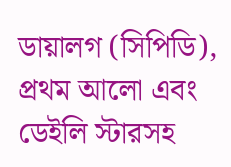ডায়ালগ (সিপিডি), প্রথম আলো এবং ডেইলি স্টারসহ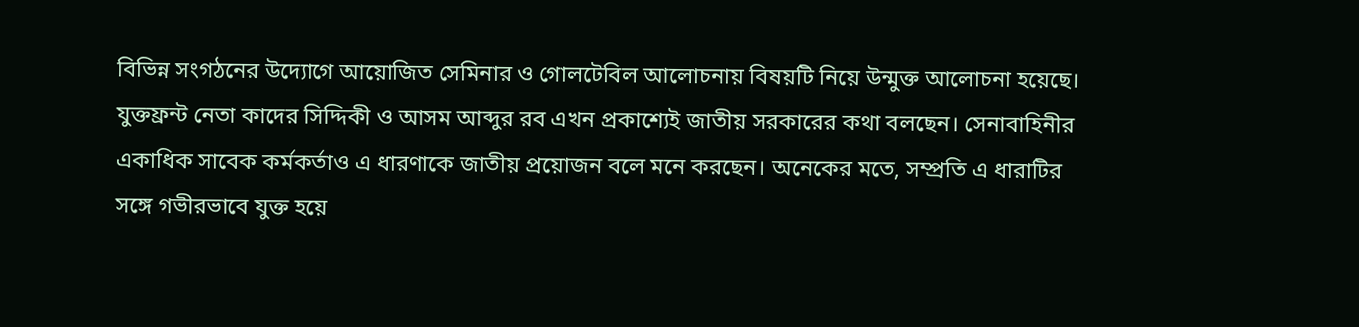বিভিন্ন সংগঠনের উদ্যোগে আয়োজিত সেমিনার ও গোলটেবিল আলোচনায় বিষয়টি নিয়ে উন্মুক্ত আলোচনা হয়েছে। যুক্তফ্রন্ট নেতা কাদের সিদ্দিকী ও আসম আব্দুর রব এখন প্রকাশ্যেই জাতীয় সরকারের কথা বলছেন। সেনাবাহিনীর একাধিক সাবেক কর্মকর্তাও এ ধারণাকে জাতীয় প্রয়োজন বলে মনে করছেন। অনেকের মতে, সম্প্রতি এ ধারাটির সঙ্গে গভীরভাবে যুক্ত হয়ে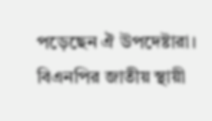পড়েছেন ঐ উপদেষ্টারা।
বিএনপির জাতীয় স্থায়ী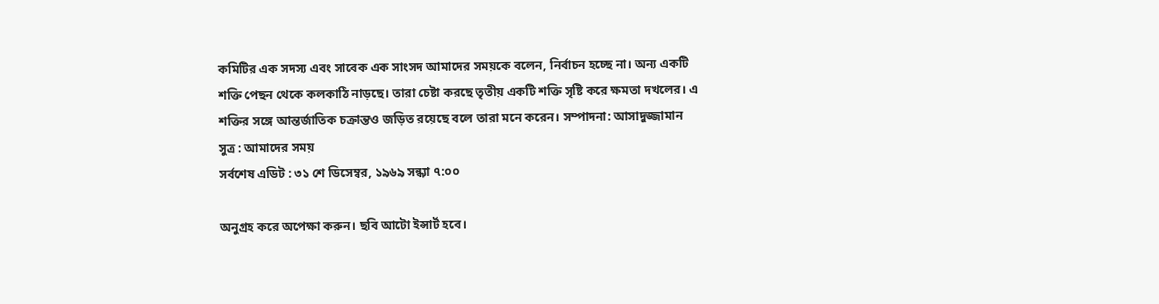কমিটির এক সদস্য এবং সাবেক এক সাংসদ আমাদের সময়কে বলেন, নির্বাচন হচ্ছে না। অন্য একটি শক্তি পেছন থেকে কলকাঠি নাড়ছে। তারা চেষ্টা করছে তৃতীয় একটি শক্তি সৃষ্টি করে ক্ষমতা দখলের। এ শক্তির সঙ্গে আন্তর্জাতিক চক্রান্তও জড়িত রয়েছে বলে তারা মনে করেন। সম্পাদনা: আসাদুজ্জামান
সুত্র : আমাদের সময়
সর্বশেষ এডিট : ৩১ শে ডিসেম্বর, ১৯৬৯ সন্ধ্যা ৭:০০

অনুগ্রহ করে অপেক্ষা করুন। ছবি আটো ইন্সার্ট হবে।